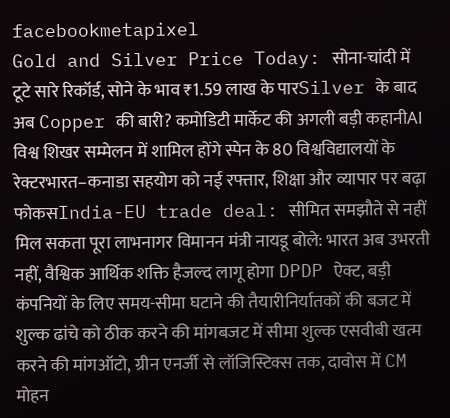facebookmetapixel
Gold and Silver Price Today: सोना-चांदी में टूटे सारे रिकॉर्ड, सोने के भाव ₹1.59 लाख के पारSilver के बाद अब Copper की बारी? कमोडिटी मार्केट की अगली बड़ी कहानीAI विश्व शिखर सम्मेलन में शामिल होंगे स्पेन के 80 विश्वविद्यालयों के रेक्टरभारत–कनाडा सहयोग को नई रफ्तार, शिक्षा और व्यापार पर बढ़ा फोकसIndia-EU trade deal: सीमित समझौते से नहीं मिल सकता पूरा लाभनागर विमानन मंत्री नायडू बोले: भारत अब उभरती नहीं, वैश्विक आर्थिक शक्ति हैजल्द लागू होगा DPDP ऐक्ट, बड़ी कंपनियों के लिए समय-सीमा घटाने की तैयारीनिर्यातकों की बजट में शुल्क ढांचे को ठीक करने की मांगबजट में सीमा शुल्क एसवीबी खत्म करने की मांगऑटो, ग्रीन एनर्जी से लॉजिस्टिक्स तक, दावोस में CM मोहन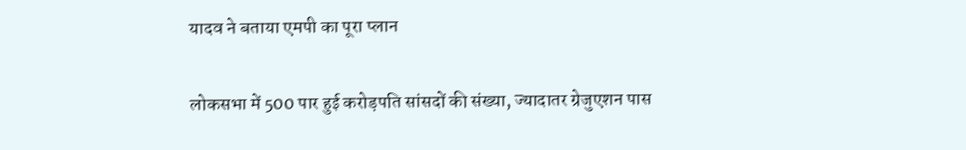यादव ने बताया एमपी का पूरा प्लान

लोकसभा में 500 पार हुई करोड़पति सांसदों की संख्या, ज्यादातर ग्रेजुएशन पास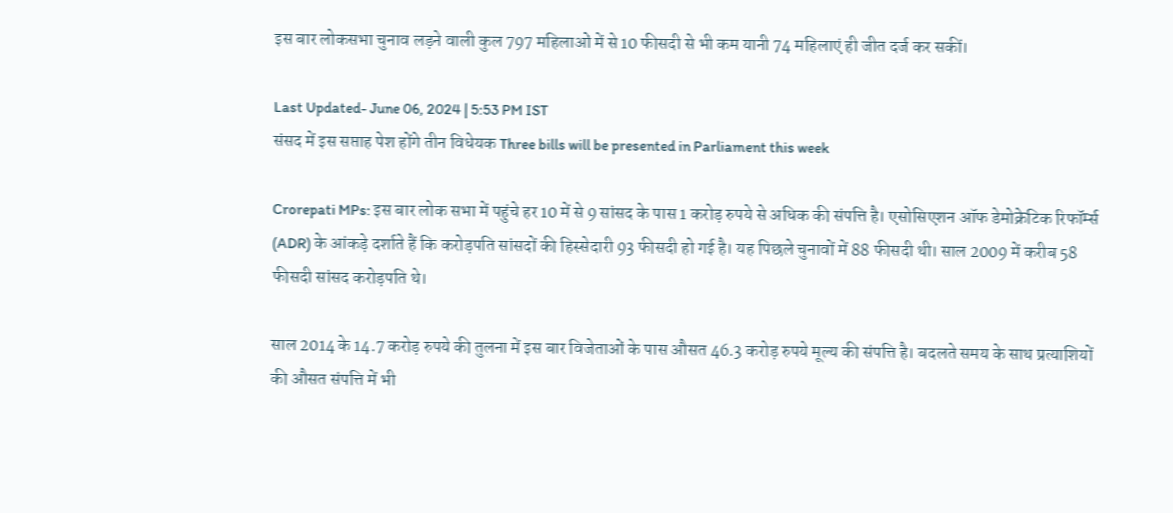इस बार लोकसभा चुनाव लड़ने वाली कुल 797 महिलाओं में से 10 फीसदी से भी कम यानी 74 महिलाएं ही जीत दर्ज कर सकीं।

Last Updated- June 06, 2024 | 5:53 PM IST
संसद में इस सप्ताह पेश होंगे तीन विधेयक Three bills will be presented in Parliament this week

Crorepati MPs: इस बार लोक सभा में पहुंचे हर 10 में से 9 सांसद के पास 1 करोड़ रुपये से अधिक की संपत्ति है। एसोसिएशन ऑफ डेमोक्रेटिक रिफॉर्म्स (ADR) के आंकड़े दर्शाते हैं कि करोड़पति सांसदों की हिस्सेदारी 93 फीसदी हो गई है। यह पिछले चुनावों में 88 फीसदी थी। साल 2009 में करीब 58 फीसदी सांसद करोड़पति थे।

साल 2014 के 14.7 करोड़ रुपये की तुलना में इस बार विजेताओं के पास औसत 46.3 करोड़ रुपये मूल्य की संपत्ति है। बदलते समय के साथ प्रत्याशियों की औसत संपत्ति में भी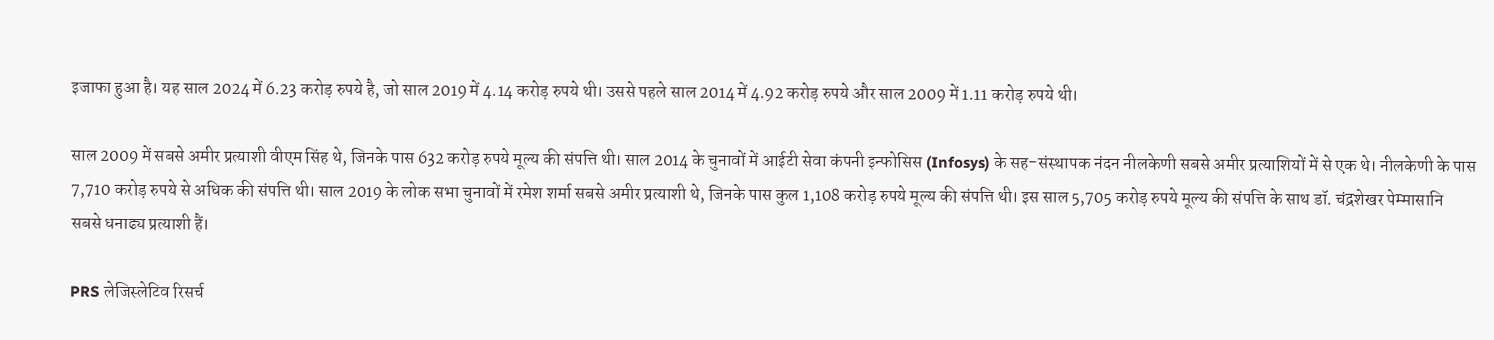इजाफा हुआ है। यह साल 2024 में 6.23 करोड़ रुपये है, जो साल 2019 में 4.14 करोड़ रुपये थी। उससे पहले साल 2014 में 4.92 करोड़ रुपये और साल 2009 में 1.11 करोड़ रुपये थी।

साल 2009 में सबसे अमीर प्रत्याशी वीएम सिंह थे, जिनके पास 632 करोड़ रुपये मूल्य की संपत्ति थी। साल 2014 के चुनावों में आईटी सेवा कंपनी इन्फोसिस (Infosys) के सह-संस्थापक नंदन नीलकेणी सबसे अमीर प्रत्याशियों में से एक थे। नीलकेणी के पास 7,710 करोड़ रुपये से अधिक की संपत्ति थी। साल 2019 के लोक सभा चुनावों में रमेश शर्मा सबसे अमीर प्रत्याशी थे, जिनके पास कुल 1,108 करोड़ रुपये मूल्य की संपत्ति थी। इस साल 5,705 करोड़ रुपये मूल्य की संपत्ति के साथ डॉ. चंद्रशेखर पेम्मासानि सबसे धनाढ्य प्रत्याशी हैं।

PRS लेजिस्लेटिव रिसर्च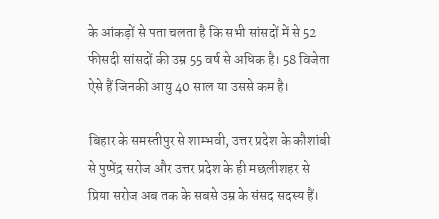के आंकड़ों से पता चलता है कि सभी सांसदों में से 52 फीसदी सांसदों की उम्र 55 वर्ष से अधिक है। 58 विजेता ऐसे हैं जिनकी आयु 40 साल या उससे कम है।

बिहार के समस्तीपुर से शाम्भवी, उत्तर प्रदेश के कौशांबी से पुष्पेंद्र सरोज और उत्तर प्रदेश के ही मछलीशहर से प्रिया सरोज अब तक के सबसे उम्र के संसद सदस्य हैं।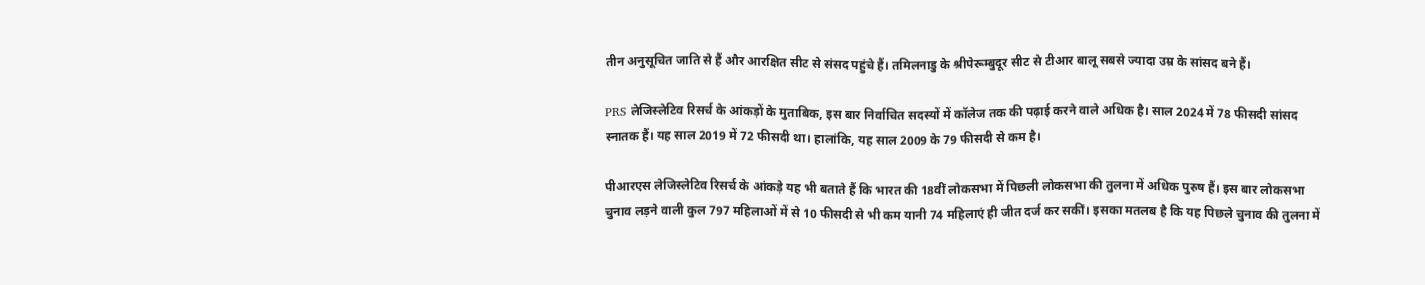तीन अनुसूचित जाति से हैं और आरक्षित सीट से संसद पहुंचे हैं। तमिलनाडु के श्रीपेरूम्बुदूर सीट से टीआर बालू सबसे ज्यादा उम्र के सांसद बने हैं।

PRS लेजिस्लेटिव रिसर्च के आंकड़ों के मुताबिक, इस बार निर्वाचित सदस्यों में कॉलेज तक की पढ़ाई करने वाले अधिक है। साल 2024 में 78 फीसदी सांसद स्नातक हैं। यह साल 2019 में 72 फीसदी था। हालांकि, यह साल 2009 के 79 फीसदी से कम है।

पीआरएस लेजिस्लेटिव रिसर्च के आंकड़े यह भी बताते हैं कि भारत की 18वीं लोकसभा में पिछली लोकसभा की तुलना में अधिक पुरुष हैं। इस बार लोकसभा चुनाव लड़ने वाली कुल 797 महिलाओं में से 10 फीसदी से भी कम यानी 74 महिलाएं ही जीत दर्ज कर सकीं। इसका मतलब है कि यह पिछले चुनाव की तुलना में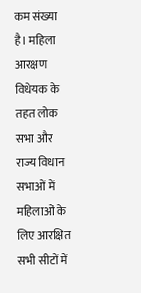कम संख्या है। महिला आरक्षण विधेयक के तहत लोक सभा और राज्य विधान सभाओं में महिलाओं के लिए आरक्षित सभी सीटों में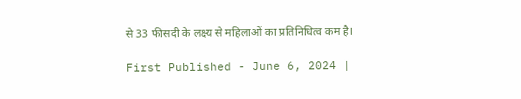से 33 फीसदी के लक्ष्य से महिलाओं का प्रतिनिधित्व कम है।

First Published - June 6, 2024 |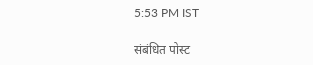5:53 PM IST

संबंधित पोस्ट